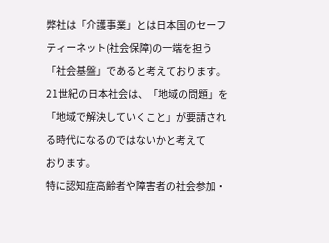弊社は「介護事業」とは日本国のセーフティーネット(社会保障)の一端を担う「社会基盤」であると考えております。
21世紀の日本社会は、「地域の問題」を「地域で解決していくこと」が要請される時代になるのではないかと考えて
おります。
特に認知症高齢者や障害者の社会参加・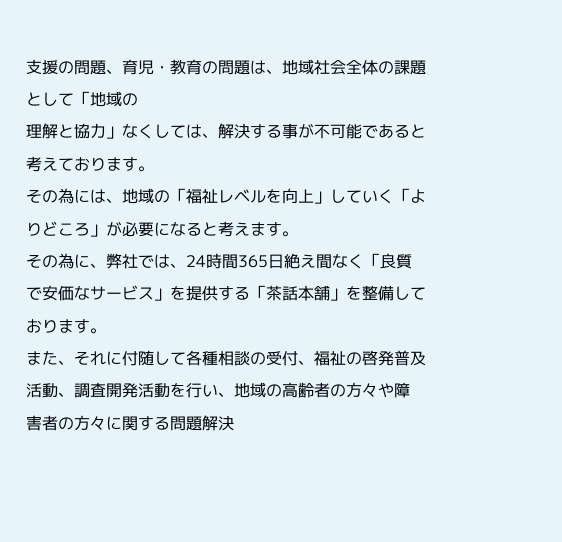支援の問題、育児・教育の問題は、地域社会全体の課題として「地域の
理解と協力」なくしては、解決する事が不可能であると考えております。
その為には、地域の「福祉レベルを向上」していく「よりどころ」が必要になると考えます。
その為に、弊社では、24時間365日絶え間なく「良質で安価なサービス」を提供する「茶話本舗」を整備しております。
また、それに付随して各種相談の受付、福祉の啓発普及活動、調査開発活動を行い、地域の高齢者の方々や障
害者の方々に関する問題解決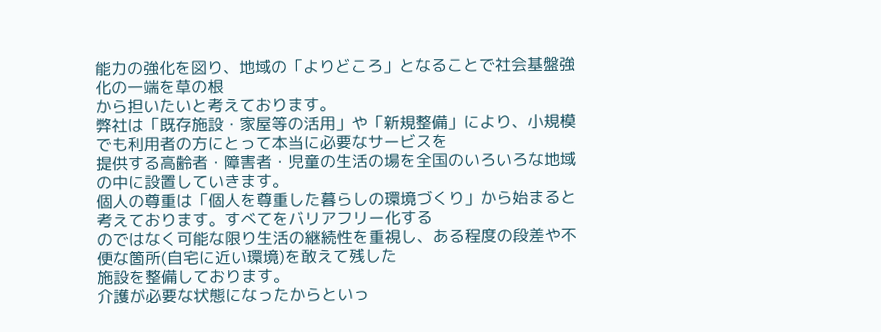能力の強化を図り、地域の「よりどころ」となることで社会基盤強化の一端を草の根
から担いたいと考えております。
弊社は「既存施設・家屋等の活用」や「新規整備」により、小規模でも利用者の方にとって本当に必要なサービスを
提供する高齢者・障害者・児童の生活の場を全国のいろいろな地域の中に設置していきます。
個人の尊重は「個人を尊重した暮らしの環境づくり」から始まると考えております。すべてをバリアフリー化する
のではなく可能な限り生活の継続性を重視し、ある程度の段差や不便な箇所(自宅に近い環境)を敢えて残した
施設を整備しております。
介護が必要な状態になったからといっ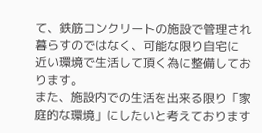て、鉄筋コンクリートの施設で管理され暮らすのではなく、可能な限り自宅に
近い環境で生活して頂く為に整備しております。
また、施設内での生活を出来る限り「家庭的な環境」にしたいと考えております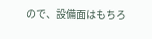ので、設備面はもちろ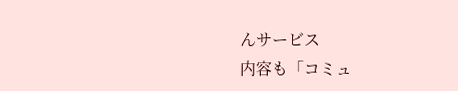んサービス
内容も「コミュ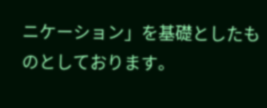ニケーション」を基礎としたものとしております。